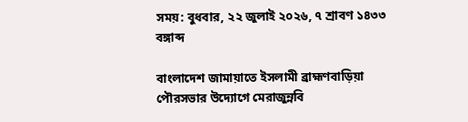সময়: বুধবার, ২২ জুলাই ২০২৬, ৭ শ্রাবণ ১৪৩৩ বঙ্গাব্দ

বাংলাদেশ জামায়াতে ইসলামী ব্রাহ্মণবাড়িয়া পৌরসভার উদ্যোগে মেরাজুন্নবি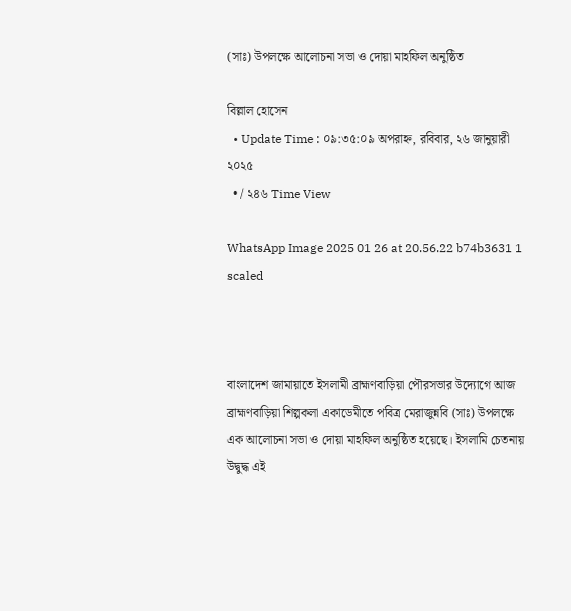(সাঃ) উপলক্ষে আলোচনা সভা ও দোয়া মাহফিল অনুষ্ঠিত

বিল্লাল হোসেন
  • Update Time : ০৯:৩৫:০৯ অপরাহ্ন, রবিবার, ২৬ জানুয়ারী ২০২৫
  • / ২৪৬ Time View

WhatsApp Image 2025 01 26 at 20.56.22 b74b3631 1 scaled



বাংলাদেশ জামায়াতে ইসলামী ব্রাহ্মণবাড়িয়া পৌরসভার উদ্যোগে আজ ব্রাহ্মণবাড়িয়া শিল্পকলা একাডেমীতে পবিত্র মেরাজুন্নবি (সাঃ) উপলক্ষে এক আলোচনা সভা ও দোয়া মাহফিল অনুষ্ঠিত হয়েছে। ইসলামি চেতনায় উদ্বুদ্ধ এই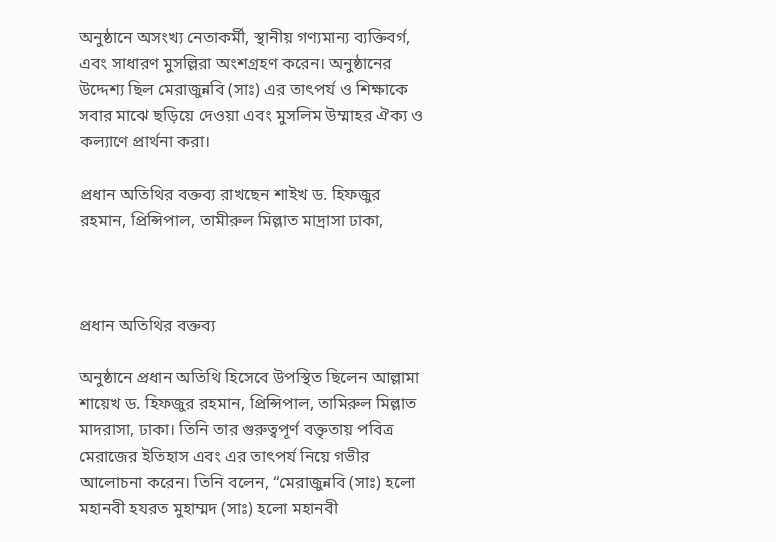অনুষ্ঠানে অসংখ্য নেতাকর্মী, স্থানীয় গণ্যমান্য ব্যক্তিবর্গ, এবং সাধারণ মুসল্লিরা অংশগ্রহণ করেন। অনুষ্ঠানের উদ্দেশ্য ছিল মেরাজুন্নবি (সাঃ) এর তাৎপর্য ও শিক্ষাকে সবার মাঝে ছড়িয়ে দেওয়া এবং মুসলিম উম্মাহর ঐক্য ও কল্যাণে প্রার্থনা করা।

প্রধান অতিথির বক্তব্য রাখছেন শাইখ ড. হিফজুর রহমান, প্রিন্সিপাল, তামীরুল মিল্লাত মাদ্রাসা ঢাকা,



প্রধান অতিথির বক্তব্য

অনুষ্ঠানে প্রধান অতিথি হিসেবে উপস্থিত ছিলেন আল্লামা শায়েখ ড. হিফজুর রহমান, প্রিন্সিপাল, তামিরুল মিল্লাত মাদরাসা, ঢাকা। তিনি তার গুরুত্বপূর্ণ বক্তৃতায় পবিত্র মেরাজের ইতিহাস এবং এর তাৎপর্য নিয়ে গভীর আলোচনা করেন। তিনি বলেন, “মেরাজুন্নবি (সাঃ) হলো মহানবী হযরত মুহাম্মদ (সাঃ) হলো মহানবী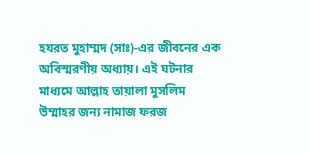হযরত মুহাম্মদ (সাঃ)-এর জীবনের এক অবিস্মরণীয় অধ্যায়। এই ঘটনার মাধ্যমে আল্লাহ তায়ালা মুসলিম উম্মাহর জন্য নামাজ ফরজ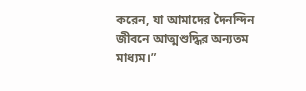করেন, যা আমাদের দৈনন্দিন জীবনে আত্মশুদ্ধির অন্যতম মাধ্যম।”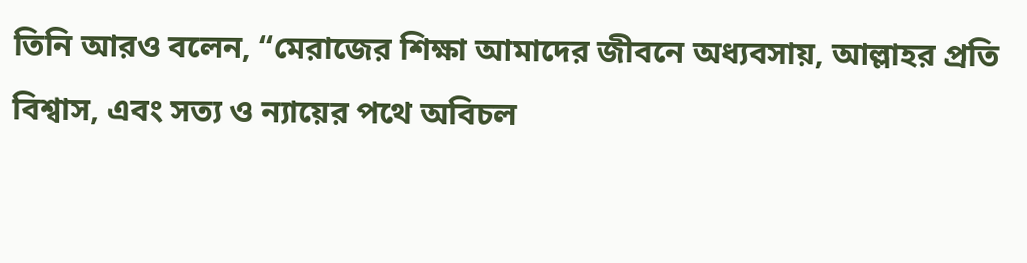তিনি আরও বলেন, “মেরাজের শিক্ষা আমাদের জীবনে অধ্যবসায়, আল্লাহর প্রতি বিশ্বাস, এবং সত্য ও ন্যায়ের পথে অবিচল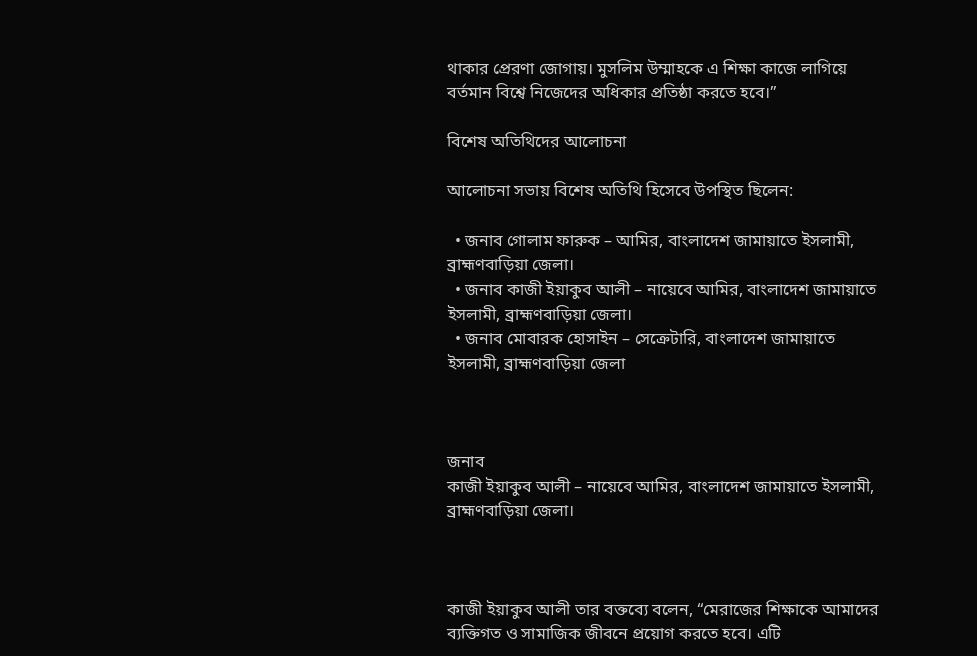থাকার প্রেরণা জোগায়। মুসলিম উম্মাহকে এ শিক্ষা কাজে লাগিয়ে বর্তমান বিশ্বে নিজেদের অধিকার প্রতিষ্ঠা করতে হবে।”

বিশেষ অতিথিদের আলোচনা

আলোচনা সভায় বিশেষ অতিথি হিসেবে উপস্থিত ছিলেন:

  • জনাব গোলাম ফারুক – আমির, বাংলাদেশ জামায়াতে ইসলামী, ব্রাহ্মণবাড়িয়া জেলা।
  • জনাব কাজী ইয়াকুব আলী – নায়েবে আমির, বাংলাদেশ জামায়াতে ইসলামী, ব্রাহ্মণবাড়িয়া জেলা।
  • জনাব মোবারক হোসাইন – সেক্রেটারি, বাংলাদেশ জামায়াতে ইসলামী, ব্রাহ্মণবাড়িয়া জেলা



জনাব
কাজী ইয়াকুব আলী – নায়েবে আমির, বাংলাদেশ জামায়াতে ইসলামী, ব্রাহ্মণবাড়িয়া জেলা।



কাজী ইয়াকুব আলী তার বক্তব্যে বলেন, “মেরাজের শিক্ষাকে আমাদের ব্যক্তিগত ও সামাজিক জীবনে প্রয়োগ করতে হবে। এটি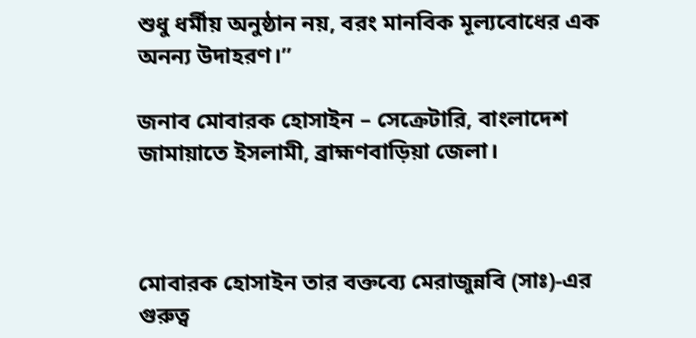শুধু ধর্মীয় অনুষ্ঠান নয়, বরং মানবিক মূল্যবোধের এক অনন্য উদাহরণ।”

জনাব মোবারক হোসাইন – সেক্রেটারি, বাংলাদেশ জামায়াতে ইসলামী, ব্রাহ্মণবাড়িয়া জেলা।



মোবারক হোসাইন তার বক্তব্যে মেরাজুন্নবি (সাঃ)-এর গুরুত্ব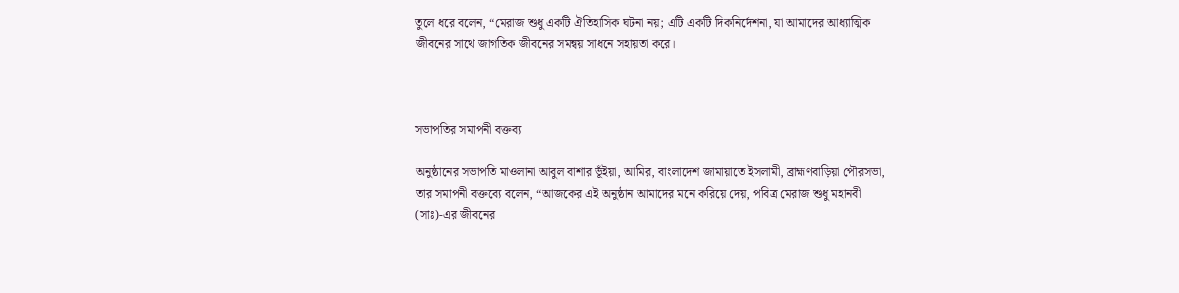তুলে ধরে বলেন, “মেরাজ শুধু একটি ঐতিহাসিক ঘটনা নয়; এটি একটি দিকনির্দেশনা, যা আমাদের আধ্যাত্মিক জীবনের সাথে জাগতিক জীবনের সমন্বয় সাধনে সহায়তা করে।



সভাপতির সমাপনী বক্তব্য

অনুষ্ঠানের সভাপতি মাওলানা আবুল বাশার ভূঁইয়া, আমির, বাংলাদেশ জামায়াতে ইসলামী, ব্রাহ্মণবাড়িয়া পৌরসভা, তার সমাপনী বক্তব্যে বলেন, “আজকের এই অনুষ্ঠান আমাদের মনে করিয়ে দেয়, পবিত্র মেরাজ শুধু মহানবী (সাঃ)-এর জীবনের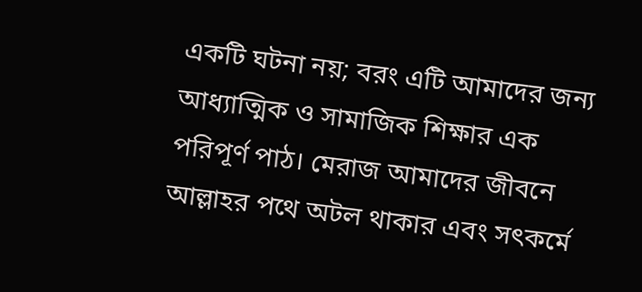একটি ঘটনা নয়; বরং এটি আমাদের জন্য আধ্যাত্মিক ও সামাজিক শিক্ষার এক পরিপূর্ণ পাঠ। মেরাজ আমাদের জীবনে আল্লাহর পথে অটল থাকার এবং সৎকর্মে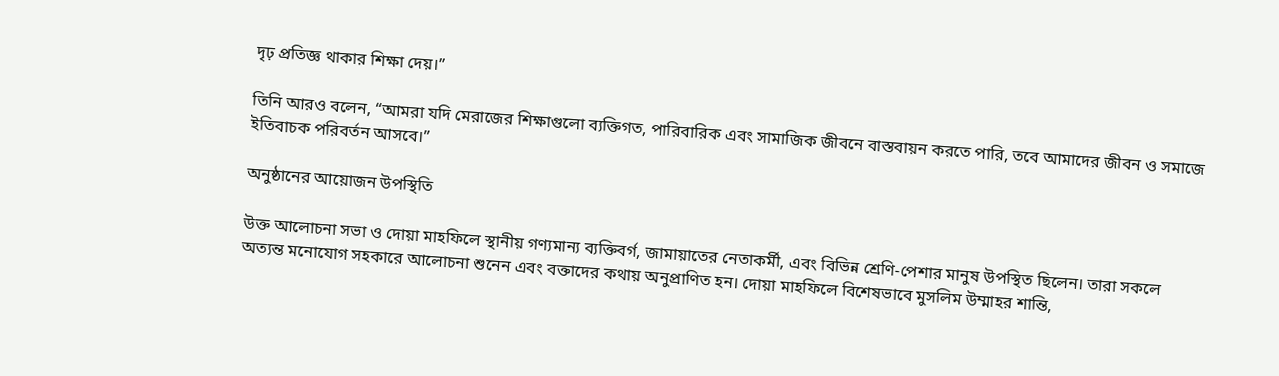দৃঢ় প্রতিজ্ঞ থাকার শিক্ষা দেয়।”

তিনি আরও বলেন, “আমরা যদি মেরাজের শিক্ষাগুলো ব্যক্তিগত, পারিবারিক এবং সামাজিক জীবনে বাস্তবায়ন করতে পারি, তবে আমাদের জীবন ও সমাজে ইতিবাচক পরিবর্তন আসবে।”

অনুষ্ঠানের আয়োজন উপস্থিতি

উক্ত আলোচনা সভা ও দোয়া মাহফিলে স্থানীয় গণ্যমান্য ব্যক্তিবর্গ, জামায়াতের নেতাকর্মী, এবং বিভিন্ন শ্রেণি-পেশার মানুষ উপস্থিত ছিলেন। তারা সকলে অত্যন্ত মনোযোগ সহকারে আলোচনা শুনেন এবং বক্তাদের কথায় অনুপ্রাণিত হন। দোয়া মাহফিলে বিশেষভাবে মুসলিম উম্মাহর শান্তি,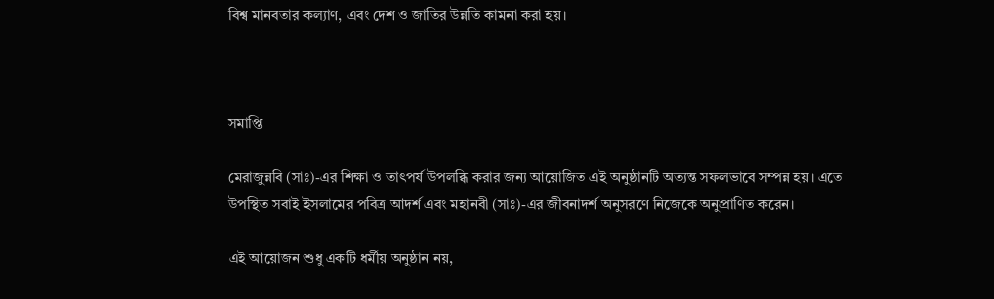বিশ্ব মানবতার কল্যাণ, এবং দেশ ও জাতির উন্নতি কামনা করা হয়।



সমাপ্তি

মেরাজুন্নবি (সাঃ)-এর শিক্ষা ও তাৎপর্য উপলব্ধি করার জন্য আয়োজিত এই অনুষ্ঠানটি অত্যন্ত সফলভাবে সম্পন্ন হয়। এতে উপস্থিত সবাই ইসলামের পবিত্র আদর্শ এবং মহানবী (সাঃ)-এর জীবনাদর্শ অনুসরণে নিজেকে অনুপ্রাণিত করেন।

এই আয়োজন শুধু একটি ধর্মীয় অনুষ্ঠান নয়,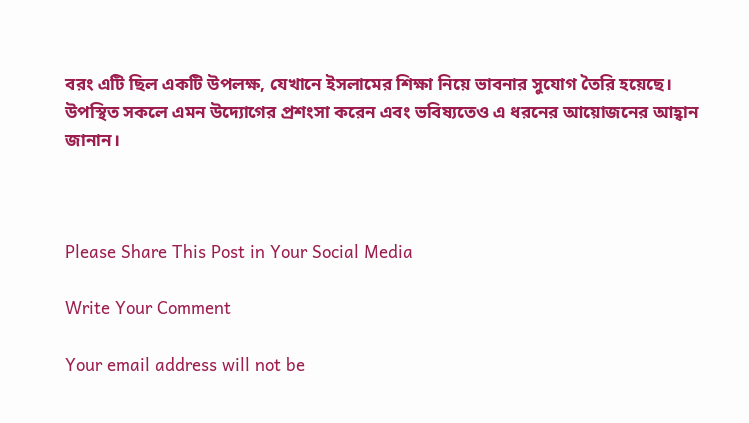বরং এটি ছিল একটি উপলক্ষ, যেখানে ইসলামের শিক্ষা নিয়ে ভাবনার সুযোগ তৈরি হয়েছে। উপস্থিত সকলে এমন উদ্যোগের প্রশংসা করেন এবং ভবিষ্যতেও এ ধরনের আয়োজনের আহ্বান জানান।



Please Share This Post in Your Social Media

Write Your Comment

Your email address will not be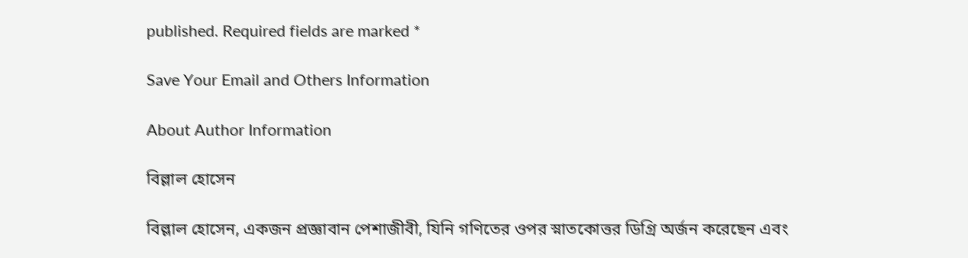published. Required fields are marked *

Save Your Email and Others Information

About Author Information

বিল্লাল হোসেন

বিল্লাল হোসেন, একজন প্রজ্ঞাবান পেশাজীবী, যিনি গণিতের ওপর স্নাতকোত্তর ডিগ্রি অর্জন করেছেন এবং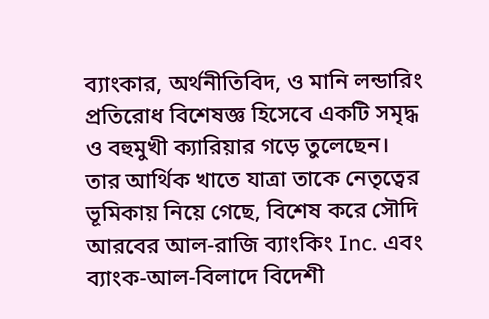ব্যাংকার, অর্থনীতিবিদ, ও মানি লন্ডারিং প্রতিরোধ বিশেষজ্ঞ হিসেবে একটি সমৃদ্ধ ও বহুমুখী ক্যারিয়ার গড়ে তুলেছেন। তার আর্থিক খাতে যাত্রা তাকে নেতৃত্বের ভূমিকায় নিয়ে গেছে, বিশেষ করে সৌদি আরবের আল-রাজি ব্যাংকিং Inc. এবং ব্যাংক-আল-বিলাদে বিদেশী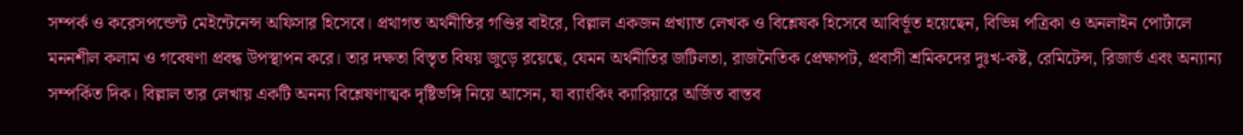সম্পর্ক ও করেসপন্ডেন্ট মেইন্টেনেন্স অফিসার হিসেবে। প্রথাগত অর্থনীতির গণ্ডির বাইরে, বিল্লাল একজন প্রখ্যাত লেখক ও বিশ্লেষক হিসেবে আবির্ভূত হয়েছেন, বিভিন্ন পত্রিকা ও অনলাইন পোর্টালে মননশীল কলাম ও গবেষণা প্রবন্ধ উপস্থাপন করে। তার দক্ষতা বিস্তৃত বিষয় জুড়ে রয়েছে, যেমন অর্থনীতির জটিলতা, রাজনৈতিক প্রেক্ষাপট, প্রবাসী শ্রমিকদের দুঃখ-কষ্ট, রেমিটেন্স, রিজার্ভ এবং অন্যান্য সম্পর্কিত দিক। বিল্লাল তার লেখায় একটি অনন্য বিশ্লেষণাত্মক দৃষ্টিভঙ্গি নিয়ে আসেন, যা ব্যাংকিং ক্যারিয়ারে অর্জিত বাস্তব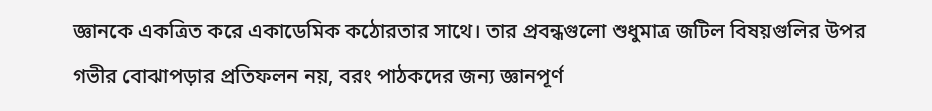জ্ঞানকে একত্রিত করে একাডেমিক কঠোরতার সাথে। তার প্রবন্ধগুলো শুধুমাত্র জটিল বিষয়গুলির উপর গভীর বোঝাপড়ার প্রতিফলন নয়, বরং পাঠকদের জন্য জ্ঞানপূর্ণ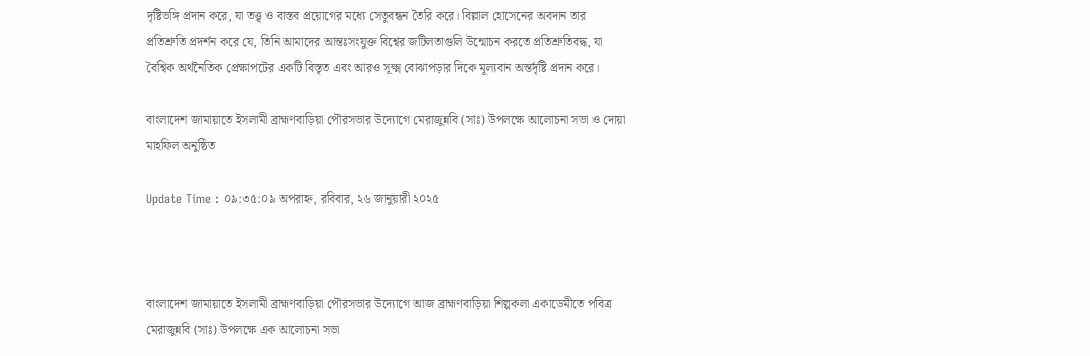দৃষ্টিভঙ্গি প্রদান করে, যা তত্ত্ব ও বাস্তব প্রয়োগের মধ্যে সেতুবন্ধন তৈরি করে। বিল্লাল হোসেনের অবদান তার প্রতিশ্রুতি প্রদর্শন করে যে, তিনি আমাদের আন্তঃসংযুক্ত বিশ্বের জটিলতাগুলি উন্মোচন করতে প্রতিশ্রুতিবদ্ধ, যা বৈশ্বিক অর্থনৈতিক প্রেক্ষাপটের একটি বিস্তৃত এবং আরও সূক্ষ্ম বোঝাপড়ার দিকে মূল্যবান অন্তর্দৃষ্টি প্রদান করে।

বাংলাদেশ জামায়াতে ইসলামী ব্রাহ্মণবাড়িয়া পৌরসভার উদ্যোগে মেরাজুন্নবি (সাঃ) উপলক্ষে আলোচনা সভা ও দোয়া মাহফিল অনুষ্ঠিত

Update Time : ০৯:৩৫:০৯ অপরাহ্ন, রবিবার, ২৬ জানুয়ারী ২০২৫



বাংলাদেশ জামায়াতে ইসলামী ব্রাহ্মণবাড়িয়া পৌরসভার উদ্যোগে আজ ব্রাহ্মণবাড়িয়া শিল্পকলা একাডেমীতে পবিত্র মেরাজুন্নবি (সাঃ) উপলক্ষে এক আলোচনা সভা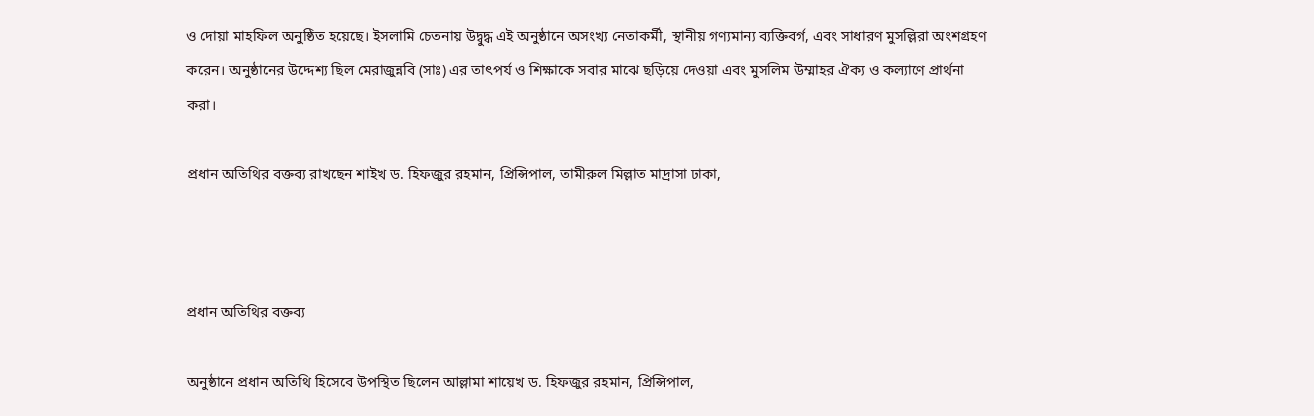ও দোয়া মাহফিল অনুষ্ঠিত হয়েছে। ইসলামি চেতনায় উদ্বুদ্ধ এই অনুষ্ঠানে অসংখ্য নেতাকর্মী, স্থানীয় গণ্যমান্য ব্যক্তিবর্গ, এবং সাধারণ মুসল্লিরা অংশগ্রহণ করেন। অনুষ্ঠানের উদ্দেশ্য ছিল মেরাজুন্নবি (সাঃ) এর তাৎপর্য ও শিক্ষাকে সবার মাঝে ছড়িয়ে দেওয়া এবং মুসলিম উম্মাহর ঐক্য ও কল্যাণে প্রার্থনা করা।

প্রধান অতিথির বক্তব্য রাখছেন শাইখ ড. হিফজুর রহমান, প্রিন্সিপাল, তামীরুল মিল্লাত মাদ্রাসা ঢাকা,



প্রধান অতিথির বক্তব্য

অনুষ্ঠানে প্রধান অতিথি হিসেবে উপস্থিত ছিলেন আল্লামা শায়েখ ড. হিফজুর রহমান, প্রিন্সিপাল,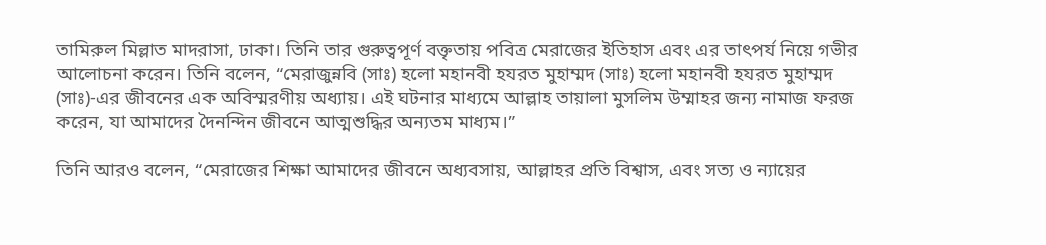তামিরুল মিল্লাত মাদরাসা, ঢাকা। তিনি তার গুরুত্বপূর্ণ বক্তৃতায় পবিত্র মেরাজের ইতিহাস এবং এর তাৎপর্য নিয়ে গভীর আলোচনা করেন। তিনি বলেন, “মেরাজুন্নবি (সাঃ) হলো মহানবী হযরত মুহাম্মদ (সাঃ) হলো মহানবী হযরত মুহাম্মদ (সাঃ)-এর জীবনের এক অবিস্মরণীয় অধ্যায়। এই ঘটনার মাধ্যমে আল্লাহ তায়ালা মুসলিম উম্মাহর জন্য নামাজ ফরজ করেন, যা আমাদের দৈনন্দিন জীবনে আত্মশুদ্ধির অন্যতম মাধ্যম।”

তিনি আরও বলেন, “মেরাজের শিক্ষা আমাদের জীবনে অধ্যবসায়, আল্লাহর প্রতি বিশ্বাস, এবং সত্য ও ন্যায়ের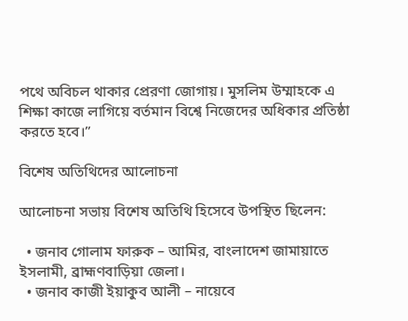পথে অবিচল থাকার প্রেরণা জোগায়। মুসলিম উম্মাহকে এ শিক্ষা কাজে লাগিয়ে বর্তমান বিশ্বে নিজেদের অধিকার প্রতিষ্ঠা করতে হবে।”

বিশেষ অতিথিদের আলোচনা

আলোচনা সভায় বিশেষ অতিথি হিসেবে উপস্থিত ছিলেন:

  • জনাব গোলাম ফারুক – আমির, বাংলাদেশ জামায়াতে ইসলামী, ব্রাহ্মণবাড়িয়া জেলা।
  • জনাব কাজী ইয়াকুব আলী – নায়েবে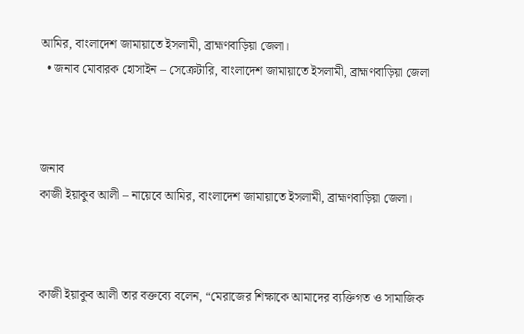আমির, বাংলাদেশ জামায়াতে ইসলামী, ব্রাহ্মণবাড়িয়া জেলা।
  • জনাব মোবারক হোসাইন – সেক্রেটারি, বাংলাদেশ জামায়াতে ইসলামী, ব্রাহ্মণবাড়িয়া জেলা



জনাব
কাজী ইয়াকুব আলী – নায়েবে আমির, বাংলাদেশ জামায়াতে ইসলামী, ব্রাহ্মণবাড়িয়া জেলা।



কাজী ইয়াকুব আলী তার বক্তব্যে বলেন, “মেরাজের শিক্ষাকে আমাদের ব্যক্তিগত ও সামাজিক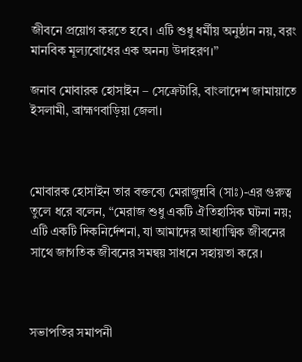জীবনে প্রয়োগ করতে হবে। এটি শুধু ধর্মীয় অনুষ্ঠান নয়, বরং মানবিক মূল্যবোধের এক অনন্য উদাহরণ।”

জনাব মোবারক হোসাইন – সেক্রেটারি, বাংলাদেশ জামায়াতে ইসলামী, ব্রাহ্মণবাড়িয়া জেলা।



মোবারক হোসাইন তার বক্তব্যে মেরাজুন্নবি (সাঃ)-এর গুরুত্ব তুলে ধরে বলেন, “মেরাজ শুধু একটি ঐতিহাসিক ঘটনা নয়; এটি একটি দিকনির্দেশনা, যা আমাদের আধ্যাত্মিক জীবনের সাথে জাগতিক জীবনের সমন্বয় সাধনে সহায়তা করে।



সভাপতির সমাপনী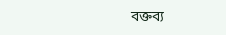বক্তব্য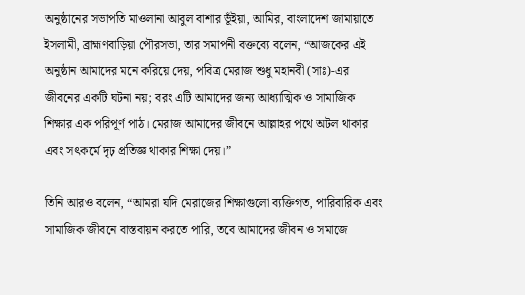অনুষ্ঠানের সভাপতি মাওলানা আবুল বাশার ভূঁইয়া, আমির, বাংলাদেশ জামায়াতে ইসলামী, ব্রাহ্মণবাড়িয়া পৌরসভা, তার সমাপনী বক্তব্যে বলেন, “আজকের এই অনুষ্ঠান আমাদের মনে করিয়ে দেয়, পবিত্র মেরাজ শুধু মহানবী (সাঃ)-এর জীবনের একটি ঘটনা নয়; বরং এটি আমাদের জন্য আধ্যাত্মিক ও সামাজিক শিক্ষার এক পরিপূর্ণ পাঠ। মেরাজ আমাদের জীবনে আল্লাহর পথে অটল থাকার এবং সৎকর্মে দৃঢ় প্রতিজ্ঞ থাকার শিক্ষা দেয়।”

তিনি আরও বলেন, “আমরা যদি মেরাজের শিক্ষাগুলো ব্যক্তিগত, পারিবারিক এবং সামাজিক জীবনে বাস্তবায়ন করতে পারি, তবে আমাদের জীবন ও সমাজে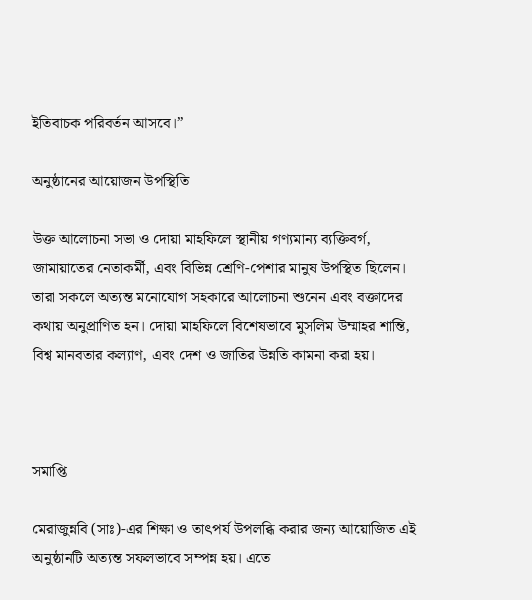ইতিবাচক পরিবর্তন আসবে।”

অনুষ্ঠানের আয়োজন উপস্থিতি

উক্ত আলোচনা সভা ও দোয়া মাহফিলে স্থানীয় গণ্যমান্য ব্যক্তিবর্গ, জামায়াতের নেতাকর্মী, এবং বিভিন্ন শ্রেণি-পেশার মানুষ উপস্থিত ছিলেন। তারা সকলে অত্যন্ত মনোযোগ সহকারে আলোচনা শুনেন এবং বক্তাদের কথায় অনুপ্রাণিত হন। দোয়া মাহফিলে বিশেষভাবে মুসলিম উম্মাহর শান্তি, বিশ্ব মানবতার কল্যাণ, এবং দেশ ও জাতির উন্নতি কামনা করা হয়।



সমাপ্তি

মেরাজুন্নবি (সাঃ)-এর শিক্ষা ও তাৎপর্য উপলব্ধি করার জন্য আয়োজিত এই অনুষ্ঠানটি অত্যন্ত সফলভাবে সম্পন্ন হয়। এতে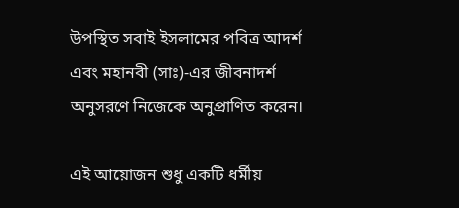উপস্থিত সবাই ইসলামের পবিত্র আদর্শ এবং মহানবী (সাঃ)-এর জীবনাদর্শ অনুসরণে নিজেকে অনুপ্রাণিত করেন।

এই আয়োজন শুধু একটি ধর্মীয়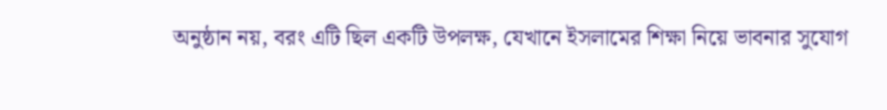অনুষ্ঠান নয়, বরং এটি ছিল একটি উপলক্ষ, যেখানে ইসলামের শিক্ষা নিয়ে ভাবনার সুযোগ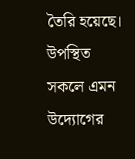তৈরি হয়েছে। উপস্থিত সকলে এমন উদ্যোগের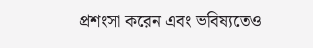প্রশংসা করেন এবং ভবিষ্যতেও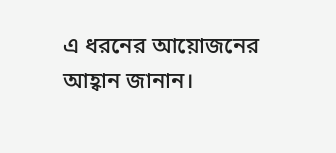এ ধরনের আয়োজনের আহ্বান জানান।